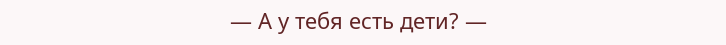— А у тебя есть дети? —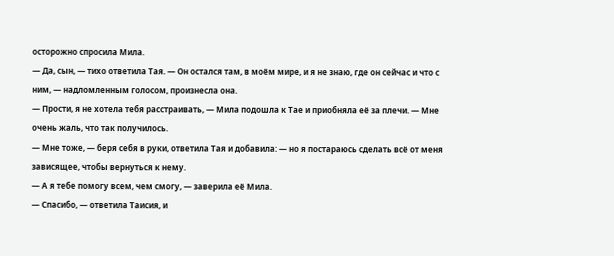осторожно спросила Мила.
— Да, сын, — тихо ответила Тая. — Он остался там, в моём мире, и я не знаю, где он сейчас и что с ним, — надломленным голосом, произнесла она.
— Прости, я не хотела тебя расстраивать, — Мила подошла к Тае и приобняла её за плечи. — Мне очень жаль, что так получилось.
— Мне тоже, — беря себя в руки, ответила Тая и добавила: — но я постараюсь сделать всё от меня зависящее, чтобы вернуться к нему.
— А я тебе помогу всем, чем смогу, — заверила её Мила.
— Спасибо, — ответила Таисия, и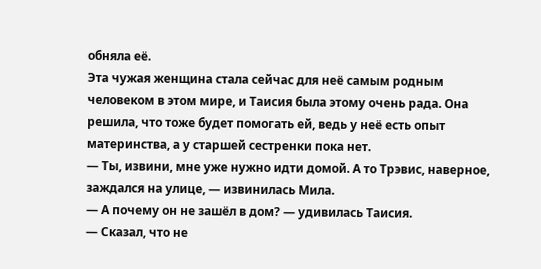обняла её.
Эта чужая женщина стала сейчас для неё самым родным человеком в этом мире, и Таисия была этому очень рада. Она решила, что тоже будет помогать ей, ведь у неё есть опыт материнства, а у старшей сестренки пока нет.
— Ты, извини, мне уже нужно идти домой. А то Трэвис, наверное, заждался на улице, — извинилась Мила.
— А почему он не зашёл в дом? — удивилась Таисия.
— Сказал, что не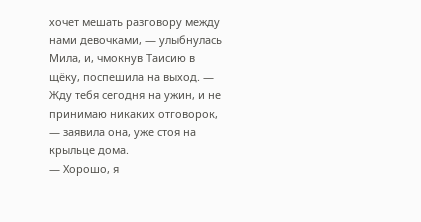хочет мешать разговору между нами девочками, — улыбнулась Мила, и, чмокнув Таисию в щёку, поспешила на выход. — Жду тебя сегодня на ужин, и не принимаю никаких отговорок, — заявила она, уже стоя на крыльце дома.
— Хорошо, я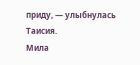приду, — улыбнулась Таисия.
Мила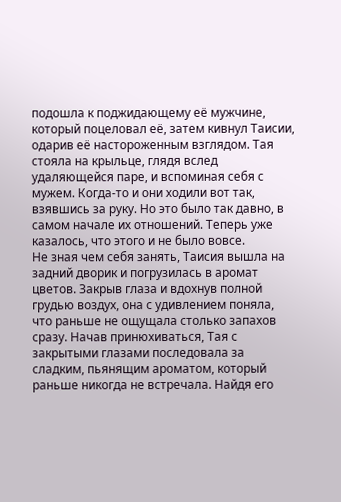подошла к поджидающему её мужчине, который поцеловал её, затем кивнул Таисии, одарив её настороженным взглядом. Тая стояла на крыльце, глядя вслед удаляющейся паре, и вспоминая себя с мужем. Когда-то и они ходили вот так, взявшись за руку. Но это было так давно, в самом начале их отношений. Теперь уже казалось, что этого и не было вовсе.
Не зная чем себя занять, Таисия вышла на задний дворик и погрузилась в аромат цветов. Закрыв глаза и вдохнув полной грудью воздух, она с удивлением поняла, что раньше не ощущала столько запахов сразу. Начав принюхиваться, Тая с закрытыми глазами последовала за сладким, пьянящим ароматом, который раньше никогда не встречала. Найдя его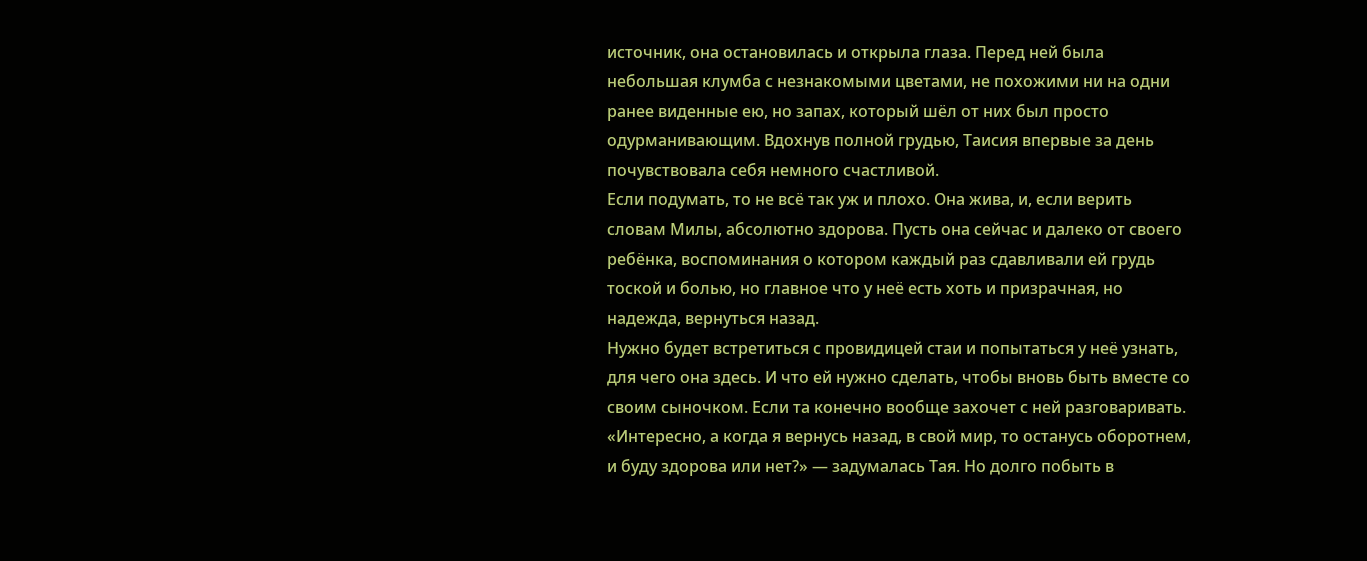источник, она остановилась и открыла глаза. Перед ней была небольшая клумба с незнакомыми цветами, не похожими ни на одни ранее виденные ею, но запах, который шёл от них был просто одурманивающим. Вдохнув полной грудью, Таисия впервые за день почувствовала себя немного счастливой.
Если подумать, то не всё так уж и плохо. Она жива, и, если верить словам Милы, абсолютно здорова. Пусть она сейчас и далеко от своего ребёнка, воспоминания о котором каждый раз сдавливали ей грудь тоской и болью, но главное что у неё есть хоть и призрачная, но надежда, вернуться назад.
Нужно будет встретиться с провидицей стаи и попытаться у неё узнать, для чего она здесь. И что ей нужно сделать, чтобы вновь быть вместе со своим сыночком. Если та конечно вообще захочет с ней разговаривать.
«Интересно, а когда я вернусь назад, в свой мир, то останусь оборотнем, и буду здорова или нет?» — задумалась Тая. Но долго побыть в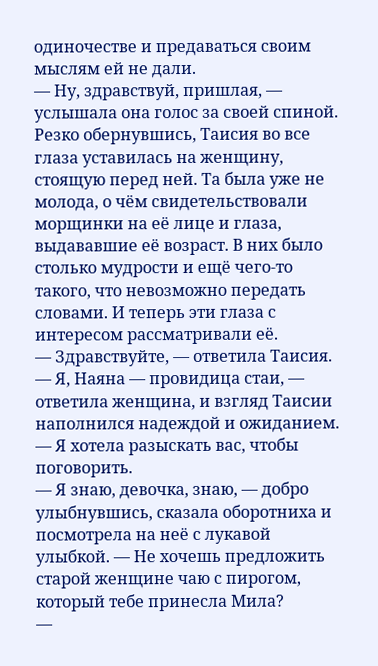одиночестве и предаваться своим мыслям ей не дали.
— Ну, здравствуй, пришлая, — услышала она голос за своей спиной.
Резко обернувшись, Таисия во все глаза уставилась на женщину, стоящую перед ней. Та была уже не молода, о чём свидетельствовали морщинки на её лице и глаза, выдававшие её возраст. В них было столько мудрости и ещё чего-то такого, что невозможно передать словами. И теперь эти глаза с интересом рассматривали её.
— Здравствуйте, — ответила Таисия.
— Я, Наяна — провидица стаи, — ответила женщина, и взгляд Таисии наполнился надеждой и ожиданием.
— Я хотела разыскать вас, чтобы поговорить.
— Я знаю, девочка, знаю, — добро улыбнувшись, сказала оборотниха и посмотрела на неё с лукавой улыбкой. — Не хочешь предложить старой женщине чаю с пирогом, который тебе принесла Мила?
—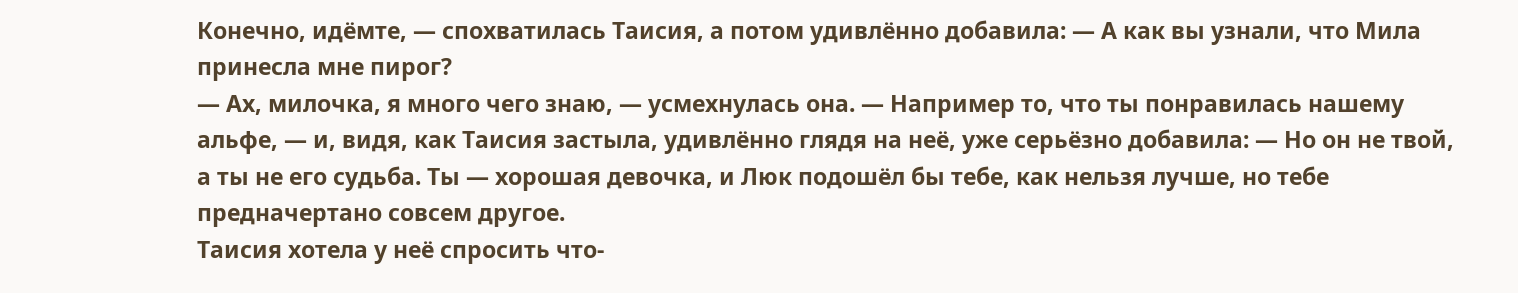Конечно, идёмте, — спохватилась Таисия, а потом удивлённо добавила: — А как вы узнали, что Мила принесла мне пирог?
— Ах, милочка, я много чего знаю, — усмехнулась она. — Например то, что ты понравилась нашему альфе, — и, видя, как Таисия застыла, удивлённо глядя на неё, уже серьёзно добавила: — Но он не твой, а ты не его судьба. Ты — хорошая девочка, и Люк подошёл бы тебе, как нельзя лучше, но тебе предначертано совсем другое.
Таисия хотела у неё спросить что-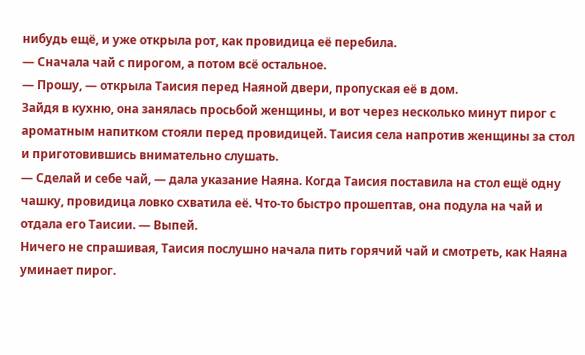нибудь ещё, и уже открыла рот, как провидица её перебила.
— Сначала чай с пирогом, а потом всё остальное.
— Прошу, — открыла Таисия перед Наяной двери, пропуская её в дом.
Зайдя в кухню, она занялась просьбой женщины, и вот через несколько минут пирог с ароматным напитком стояли перед провидицей. Таисия села напротив женщины за стол и приготовившись внимательно слушать.
— Сделай и себе чай, — дала указание Наяна. Когда Таисия поставила на стол ещё одну чашку, провидица ловко схватила её. Что-то быстро прошептав, она подула на чай и отдала его Таисии. — Выпей.
Ничего не спрашивая, Таисия послушно начала пить горячий чай и смотреть, как Наяна уминает пирог.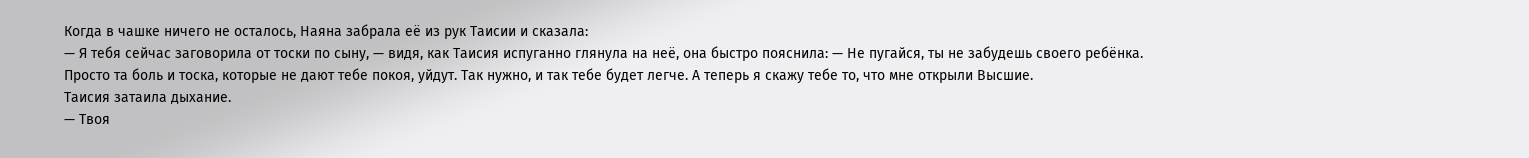Когда в чашке ничего не осталось, Наяна забрала её из рук Таисии и сказала:
— Я тебя сейчас заговорила от тоски по сыну, — видя, как Таисия испуганно глянула на неё, она быстро пояснила: — Не пугайся, ты не забудешь своего ребёнка. Просто та боль и тоска, которые не дают тебе покоя, уйдут. Так нужно, и так тебе будет легче. А теперь я скажу тебе то, что мне открыли Высшие.
Таисия затаила дыхание.
— Твоя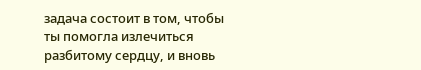задача состоит в том, чтобы ты помогла излечиться разбитому сердцу, и вновь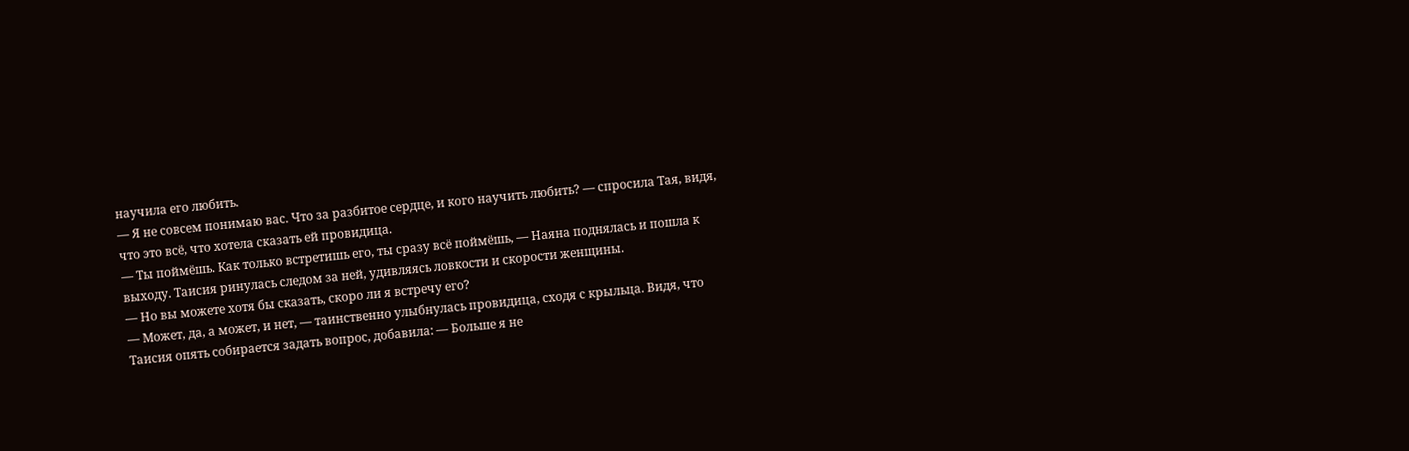научила его любить.
— Я не совсем понимаю вас. Что за разбитое сердце, и кого научить любить? — спросила Тая, видя, что это всё, что хотела сказать ей провидица.
— Ты поймёшь. Как только встретишь его, ты сразу всё поймёшь, — Наяна поднялась и пошла к выходу. Таисия ринулась следом за ней, удивляясь ловкости и скорости женщины.
— Но вы можете хотя бы сказать, скоро ли я встречу его?
— Может, да, а может, и нет, — таинственно улыбнулась провидица, сходя с крыльца. Видя, что Таисия опять собирается задать вопрос, добавила: — Больше я не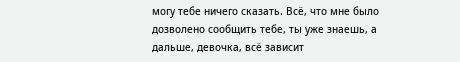могу тебе ничего сказать. Всё, что мне было дозволено сообщить тебе, ты уже знаешь, а дальше, девочка, всё зависит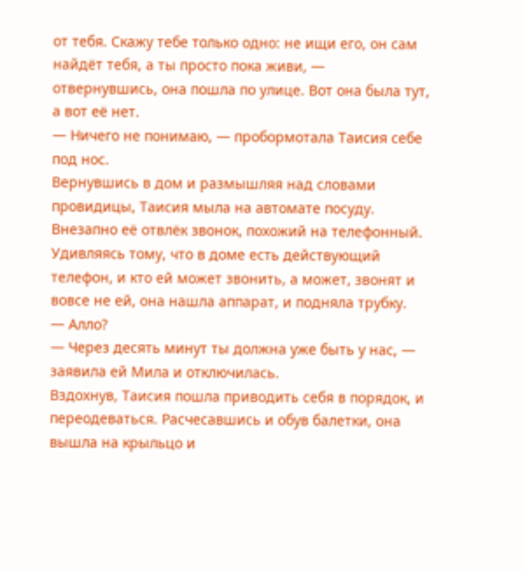от тебя. Скажу тебе только одно: не ищи его, он сам найдёт тебя, а ты просто пока живи, — отвернувшись, она пошла по улице. Вот она была тут, а вот её нет.
— Ничего не понимаю, — пробормотала Таисия себе под нос.
Вернувшись в дом и размышляя над словами провидицы, Таисия мыла на автомате посуду. Внезапно её отвлёк звонок, похожий на телефонный. Удивляясь тому, что в доме есть действующий телефон, и кто ей может звонить, а может, звонят и вовсе не ей, она нашла аппарат, и подняла трубку.
— Алло?
— Через десять минут ты должна уже быть у нас, — заявила ей Мила и отключилась.
Вздохнув, Таисия пошла приводить себя в порядок, и переодеваться. Расчесавшись и обув балетки, она вышла на крыльцо и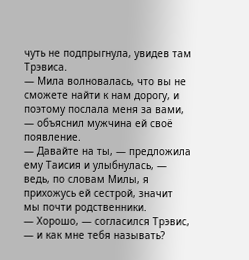чуть не подпрыгнула, увидев там Трэвиса.
— Мила волновалась, что вы не сможете найти к нам дорогу, и поэтому послала меня за вами, — объяснил мужчина ей своё появление.
— Давайте на ты, — предложила ему Таисия и улыбнулась, — ведь, по словам Милы, я прихожусь ей сестрой, значит мы почти родственники.
— Хорошо, — согласился Трэвис, — и как мне тебя называть?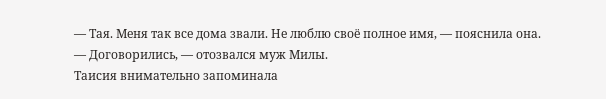— Тая. Меня так все дома звали. Не люблю своё полное имя, — пояснила она.
— Договорились, — отозвался муж Милы.
Таисия внимательно запоминала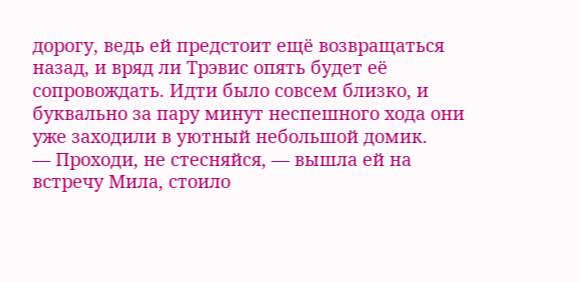дорогу, ведь ей предстоит ещё возвращаться назад, и вряд ли Трэвис опять будет её сопровождать. Идти было совсем близко, и буквально за пару минут неспешного хода они уже заходили в уютный небольшой домик.
— Проходи, не стесняйся, — вышла ей на встречу Мила, стоило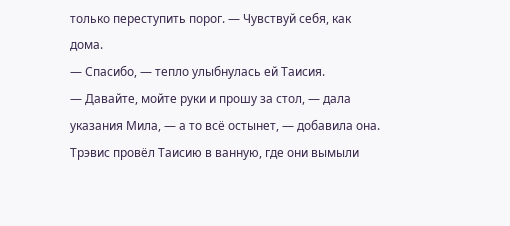только переступить порог. — Чувствуй себя, как дома.
— Спасибо, — тепло улыбнулась ей Таисия.
— Давайте, мойте руки и прошу за стол, — дала указания Мила, — а то всё остынет, — добавила она.
Трэвис провёл Таисию в ванную, где они вымыли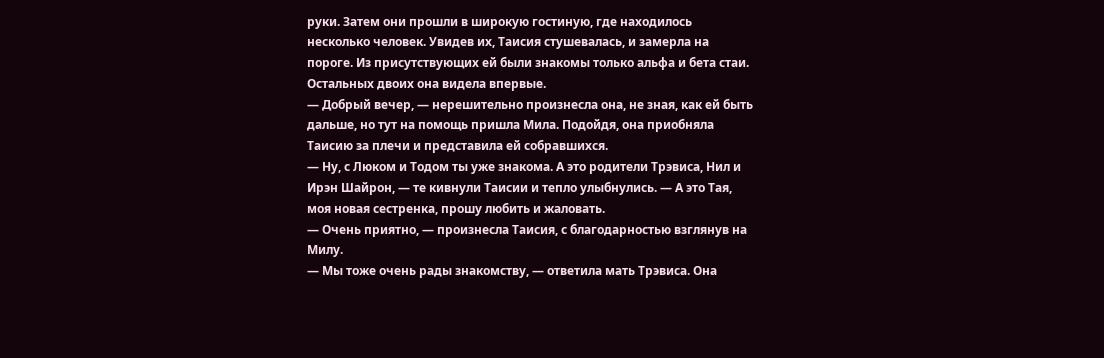руки. Затем они прошли в широкую гостиную, где находилось несколько человек. Увидев их, Таисия стушевалась, и замерла на пороге. Из присутствующих ей были знакомы только альфа и бета стаи. Остальных двоих она видела впервые.
— Добрый вечер, — нерешительно произнесла она, не зная, как ей быть дальше, но тут на помощь пришла Мила. Подойдя, она приобняла Таисию за плечи и представила ей собравшихся.
— Ну, с Люком и Тодом ты уже знакома. А это родители Трэвиса, Нил и Ирэн Шайрон, — те кивнули Таисии и тепло улыбнулись. — А это Тая, моя новая сестренка, прошу любить и жаловать.
— Очень приятно, — произнесла Таисия, с благодарностью взглянув на Милу.
— Мы тоже очень рады знакомству, — ответила мать Трэвиса. Она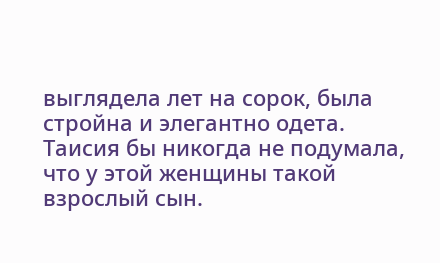выглядела лет на сорок, была стройна и элегантно одета. Таисия бы никогда не подумала, что у этой женщины такой взрослый сын.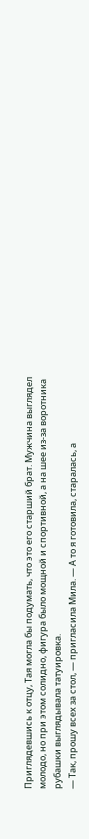Приглядевшись к отцу, Тая могла бы подумать, что это его старший брат. Мужчина выглядел молодо, но при этом солидно, фигура было мощной и спортивной, а на шее из-за воротника рубашки выглядывала татуировка.
— Так, прошу всех за стол, — пригласила Мила. — А то я готовила, старалась, а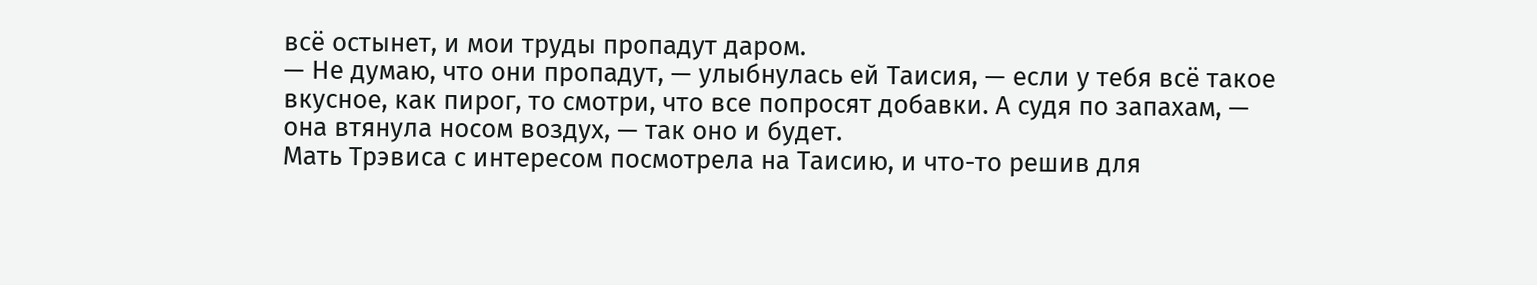всё остынет, и мои труды пропадут даром.
— Не думаю, что они пропадут, — улыбнулась ей Таисия, — если у тебя всё такое вкусное, как пирог, то смотри, что все попросят добавки. А судя по запахам, — она втянула носом воздух, — так оно и будет.
Мать Трэвиса с интересом посмотрела на Таисию, и что-то решив для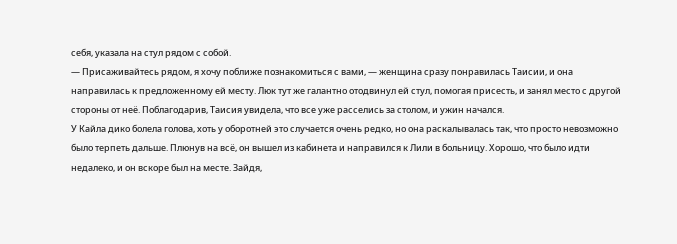себя, указала на стул рядом с собой.
— Присаживайтесь рядом, я хочу поближе познакомиться с вами, — женщина сразу понравилась Таисии, и она направилась к предложенному ей месту. Люк тут же галантно отодвинул ей стул, помогая присесть, и занял место с другой стороны от неё. Поблагодарив, Таисия увидела, что все уже расселись за столом, и ужин начался.
У Кайла дико болела голова, хоть у оборотней это случается очень редко, но она раскалывалась так, что просто невозможно было терпеть дальше. Плюнув на всё, он вышел из кабинета и направился к Лили в больницу. Хорошо, что было идти недалеко, и он вскоре был на месте. Зайдя,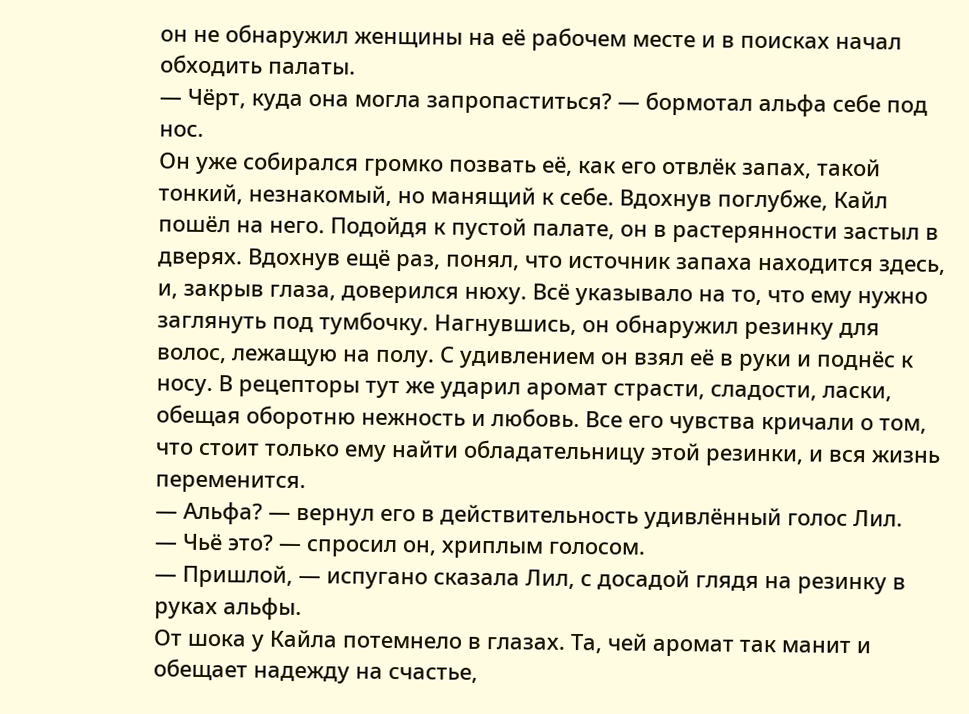он не обнаружил женщины на её рабочем месте и в поисках начал обходить палаты.
— Чёрт, куда она могла запропаститься? — бормотал альфа себе под нос.
Он уже собирался громко позвать её, как его отвлёк запах, такой тонкий, незнакомый, но манящий к себе. Вдохнув поглубже, Кайл пошёл на него. Подойдя к пустой палате, он в растерянности застыл в дверях. Вдохнув ещё раз, понял, что источник запаха находится здесь, и, закрыв глаза, доверился нюху. Всё указывало на то, что ему нужно заглянуть под тумбочку. Нагнувшись, он обнаружил резинку для волос, лежащую на полу. С удивлением он взял её в руки и поднёс к носу. В рецепторы тут же ударил аромат страсти, сладости, ласки, обещая оборотню нежность и любовь. Все его чувства кричали о том, что стоит только ему найти обладательницу этой резинки, и вся жизнь переменится.
— Альфа? — вернул его в действительность удивлённый голос Лил.
— Чьё это? — спросил он, хриплым голосом.
— Пришлой, — испугано сказала Лил, с досадой глядя на резинку в руках альфы.
От шока у Кайла потемнело в глазах. Та, чей аромат так манит и обещает надежду на счастье,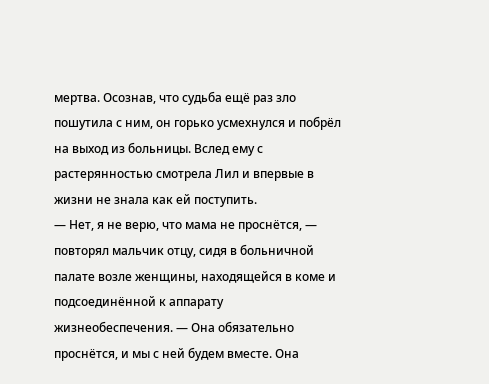мертва. Осознав, что судьба ещё раз зло пошутила с ним, он горько усмехнулся и побрёл на выход из больницы. Вслед ему с растерянностью смотрела Лил и впервые в жизни не знала как ей поступить.
— Нет, я не верю, что мама не проснётся, — повторял мальчик отцу, сидя в больничной палате возле женщины, находящейся в коме и подсоединённой к аппарату жизнеобеспечения. — Она обязательно проснётся, и мы с ней будем вместе. Она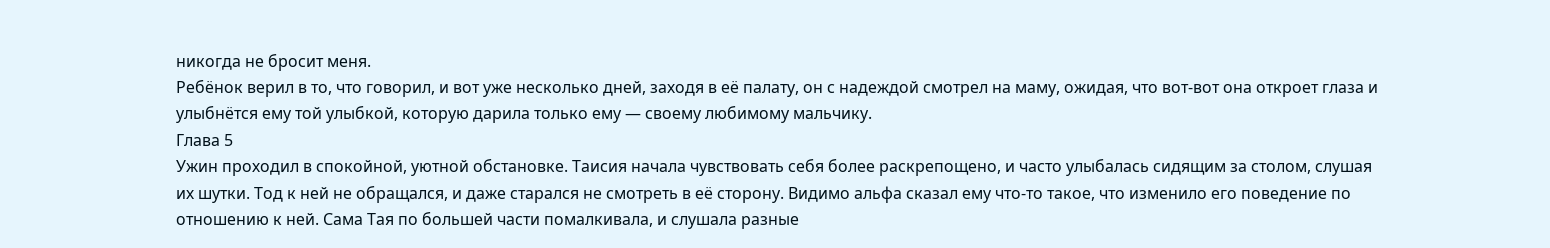никогда не бросит меня.
Ребёнок верил в то, что говорил, и вот уже несколько дней, заходя в её палату, он с надеждой смотрел на маму, ожидая, что вот-вот она откроет глаза и улыбнётся ему той улыбкой, которую дарила только ему — своему любимому мальчику.
Глава 5
Ужин проходил в спокойной, уютной обстановке. Таисия начала чувствовать себя более раскрепощено, и часто улыбалась сидящим за столом, слушая их шутки. Тод к ней не обращался, и даже старался не смотреть в её сторону. Видимо альфа сказал ему что-то такое, что изменило его поведение по отношению к ней. Сама Тая по большей части помалкивала, и слушала разные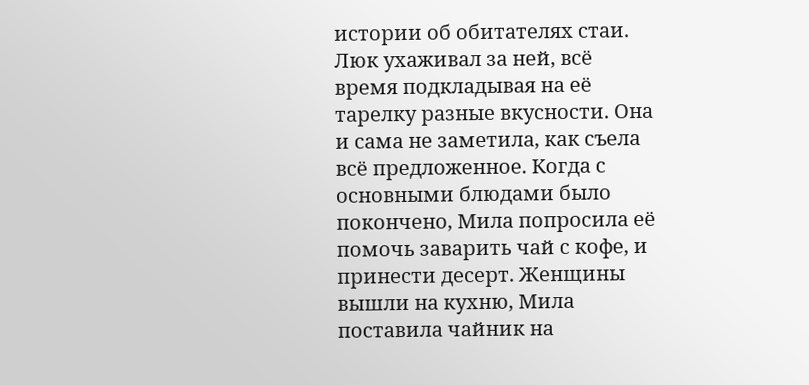истории об обитателях стаи. Люк ухаживал за ней, всё время подкладывая на её тарелку разные вкусности. Она и сама не заметила, как съела всё предложенное. Когда с основными блюдами было покончено, Мила попросила её помочь заварить чай с кофе, и принести десерт. Женщины вышли на кухню, Мила поставила чайник на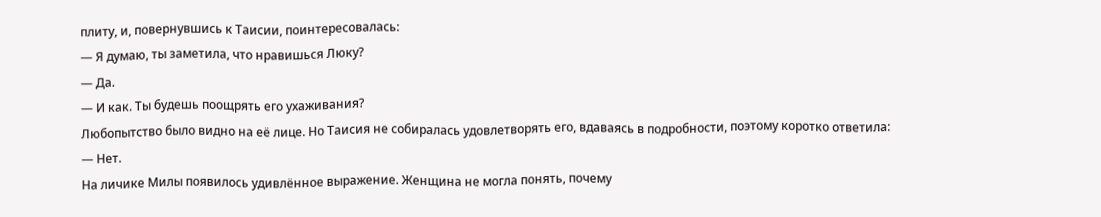плиту, и, повернувшись к Таисии, поинтересовалась:
— Я думаю, ты заметила, что нравишься Люку?
— Да.
— И как. Ты будешь поощрять его ухаживания?
Любопытство было видно на её лице. Но Таисия не собиралась удовлетворять его, вдаваясь в подробности, поэтому коротко ответила:
— Нет.
На личике Милы появилось удивлённое выражение. Женщина не могла понять, почему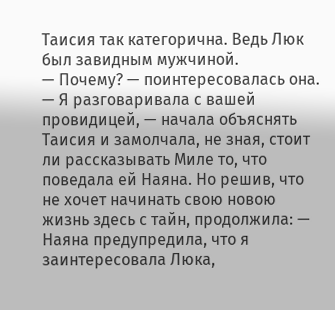Таисия так категорична. Ведь Люк был завидным мужчиной.
— Почему? — поинтересовалась она.
— Я разговаривала с вашей провидицей, — начала объяснять Таисия и замолчала, не зная, стоит ли рассказывать Миле то, что поведала ей Наяна. Но решив, что не хочет начинать свою новою жизнь здесь с тайн, продолжила: — Наяна предупредила, что я заинтересовала Люка,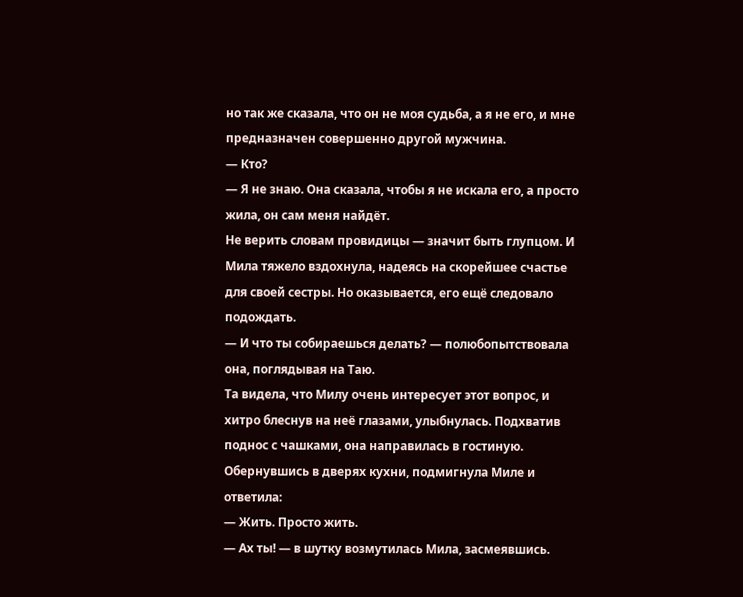но так же сказала, что он не моя судьба, а я не его, и мне предназначен совершенно другой мужчина.
— Кто?
— Я не знаю. Она сказала, чтобы я не искала его, а просто жила, он сам меня найдёт.
Не верить словам провидицы — значит быть глупцом. И Мила тяжело вздохнула, надеясь на скорейшее счастье для своей сестры. Но оказывается, его ещё следовало подождать.
— И что ты собираешься делать? — полюбопытствовала она, поглядывая на Таю.
Та видела, что Милу очень интересует этот вопрос, и хитро блеснув на неё глазами, улыбнулась. Подхватив поднос с чашками, она направилась в гостиную. Обернувшись в дверях кухни, подмигнула Миле и ответила:
— Жить. Просто жить.
— Ах ты! — в шутку возмутилась Мила, засмеявшись.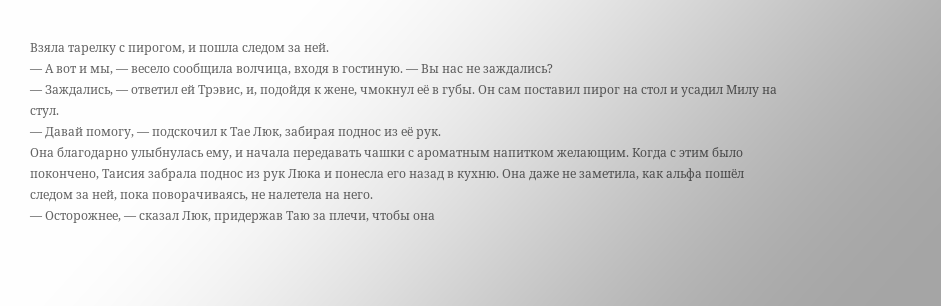Взяла тарелку с пирогом, и пошла следом за ней.
— А вот и мы, — весело сообщила волчица, входя в гостиную. — Вы нас не заждались?
— Заждались, — ответил ей Трэвис, и, подойдя к жене, чмокнул её в губы. Он сам поставил пирог на стол и усадил Милу на стул.
— Давай помогу, — подскочил к Тае Люк, забирая поднос из её рук.
Она благодарно улыбнулась ему, и начала передавать чашки с ароматным напитком желающим. Когда с этим было покончено, Таисия забрала поднос из рук Люка и понесла его назад в кухню. Она даже не заметила, как альфа пошёл следом за ней, пока поворачиваясь, не налетела на него.
— Осторожнее, — сказал Люк, придержав Таю за плечи, чтобы она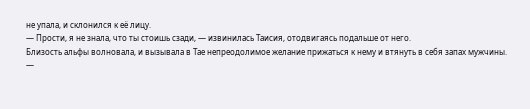не упала, и склонился к её лицу.
— Прости, я не знала, что ты стоишь сзади, — извинилась Таисия, отодвигаясь подальше от него.
Близость альфы волновала, и вызывала в Тае непреодолимое желание прижаться к нему и втянуть в себя запах мужчины.
—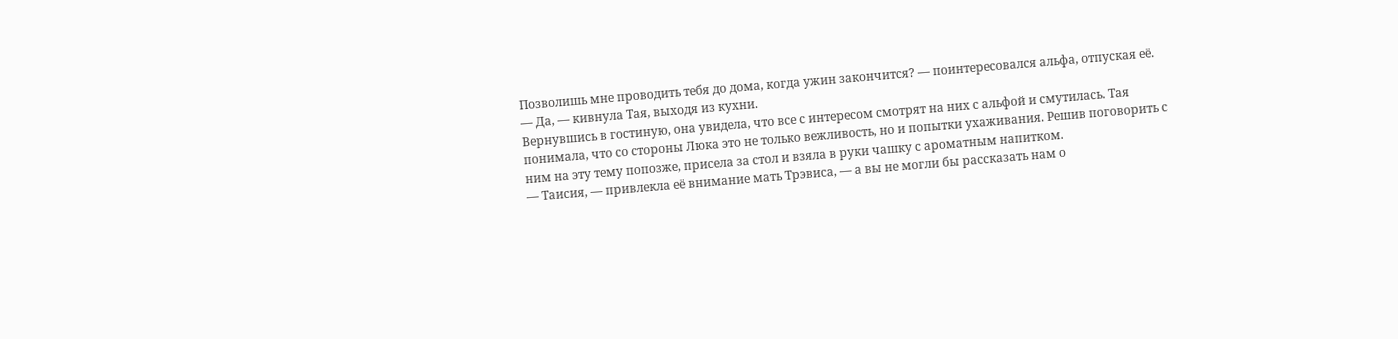Позволишь мне проводить тебя до дома, когда ужин закончится? — поинтересовался альфа, отпуская её.
— Да, — кивнула Тая, выходя из кухни.
Вернувшись в гостиную, она увидела, что все с интересом смотрят на них с альфой и смутилась. Тая понимала, что со стороны Люка это не только вежливость, но и попытки ухаживания. Решив поговорить с ним на эту тему попозже, присела за стол и взяла в руки чашку с ароматным напитком.
— Таисия, — привлекла её внимание мать Трэвиса, — а вы не могли бы рассказать нам о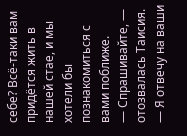себе? Всё-таки вам придётся жить в нашей стае, и мы хотели бы познакомиться с вами поближе.
— Спрашивайте, — отозвалась Таисия. — Я отвечу на ваши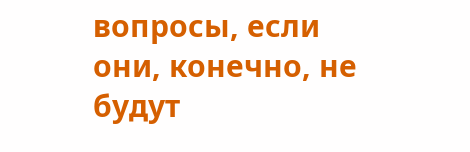вопросы, если они, конечно, не будут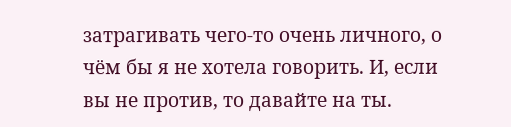затрагивать чего-то очень личного, о чём бы я не хотела говорить. И, если вы не против, то давайте на ты.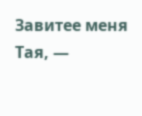Завитее меня Тая, —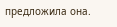предложила она.